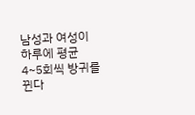남성과 여성이 하루에 평균 4~5회씩 방귀를 뀐다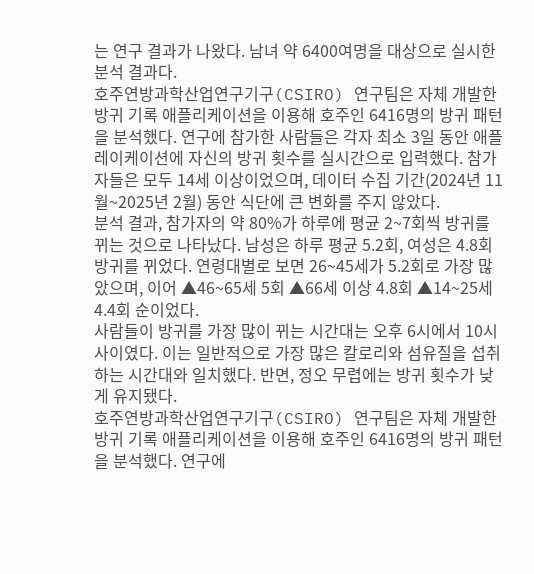는 연구 결과가 나왔다. 남녀 약 6400여명을 대상으로 실시한 분석 결과다.
호주연방과학산업연구기구(CSIRO) 연구팀은 자체 개발한 방귀 기록 애플리케이션을 이용해 호주인 6416명의 방귀 패턴을 분석했다. 연구에 참가한 사람들은 각자 최소 3일 동안 애플레이케이션에 자신의 방귀 횟수를 실시간으로 입력했다. 참가자들은 모두 14세 이상이었으며, 데이터 수집 기간(2024년 11월~2025년 2월) 동안 식단에 큰 변화를 주지 않았다.
분석 결과, 참가자의 약 80%가 하루에 평균 2~7회씩 방귀를 뀌는 것으로 나타났다. 남성은 하루 평균 5.2회, 여성은 4.8회 방귀를 뀌었다. 연령대별로 보면 26~45세가 5.2회로 가장 많았으며, 이어 ▲46~65세 5회 ▲66세 이상 4.8회 ▲14~25세 4.4회 순이었다.
사람들이 방귀를 가장 많이 뀌는 시간대는 오후 6시에서 10시 사이였다. 이는 일반적으로 가장 많은 칼로리와 섬유질을 섭취하는 시간대와 일치했다. 반면, 정오 무렵에는 방귀 횟수가 낮게 유지됐다.
호주연방과학산업연구기구(CSIRO) 연구팀은 자체 개발한 방귀 기록 애플리케이션을 이용해 호주인 6416명의 방귀 패턴을 분석했다. 연구에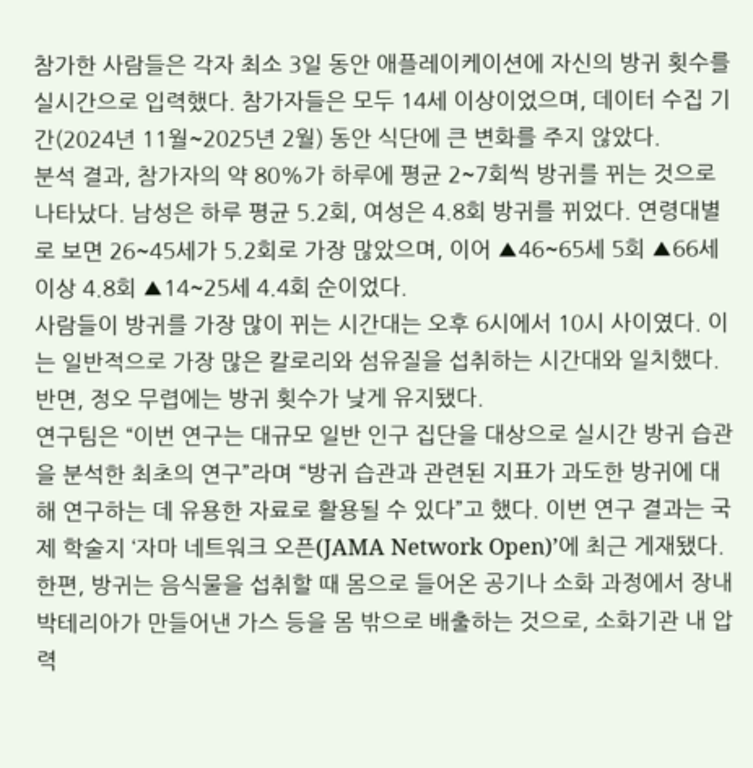참가한 사람들은 각자 최소 3일 동안 애플레이케이션에 자신의 방귀 횟수를 실시간으로 입력했다. 참가자들은 모두 14세 이상이었으며, 데이터 수집 기간(2024년 11월~2025년 2월) 동안 식단에 큰 변화를 주지 않았다.
분석 결과, 참가자의 약 80%가 하루에 평균 2~7회씩 방귀를 뀌는 것으로 나타났다. 남성은 하루 평균 5.2회, 여성은 4.8회 방귀를 뀌었다. 연령대별로 보면 26~45세가 5.2회로 가장 많았으며, 이어 ▲46~65세 5회 ▲66세 이상 4.8회 ▲14~25세 4.4회 순이었다.
사람들이 방귀를 가장 많이 뀌는 시간대는 오후 6시에서 10시 사이였다. 이는 일반적으로 가장 많은 칼로리와 섬유질을 섭취하는 시간대와 일치했다. 반면, 정오 무렵에는 방귀 횟수가 낮게 유지됐다.
연구팀은 “이번 연구는 대규모 일반 인구 집단을 대상으로 실시간 방귀 습관을 분석한 최초의 연구”라며 “방귀 습관과 관련된 지표가 과도한 방귀에 대해 연구하는 데 유용한 자료로 활용될 수 있다”고 했다. 이번 연구 결과는 국제 학술지 ‘자마 네트워크 오픈(JAMA Network Open)’에 최근 게재됐다.
한편, 방귀는 음식물을 섭취할 때 몸으로 들어온 공기나 소화 과정에서 장내 박테리아가 만들어낸 가스 등을 몸 밖으로 배출하는 것으로, 소화기관 내 압력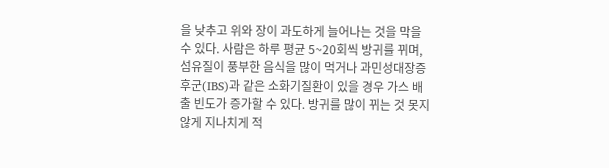을 낮추고 위와 장이 과도하게 늘어나는 것을 막을 수 있다. 사람은 하루 평균 5~20회씩 방귀를 뀌며, 섬유질이 풍부한 음식을 많이 먹거나 과민성대장증후군(IBS)과 같은 소화기질환이 있을 경우 가스 배출 빈도가 증가할 수 있다. 방귀를 많이 뀌는 것 못지않게 지나치게 적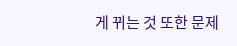게 뀌는 것 또한 문제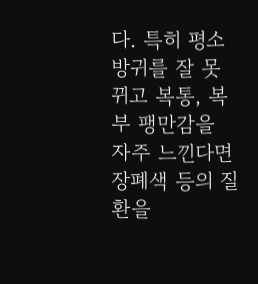다. 특히 평소 방귀를 잘 못 뀌고 복통, 복부 팽만감을 자주 느낀다면 장폐색 등의 질환을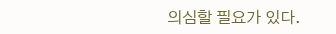의심할 필요가 있다.